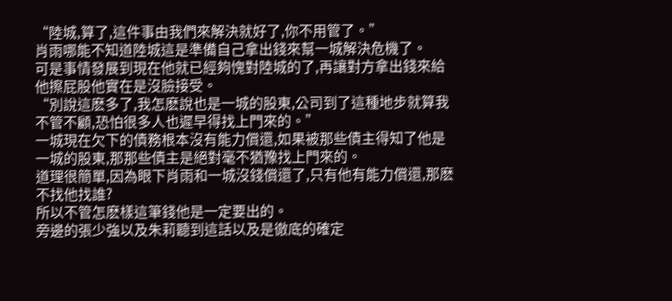“陸城,算了,這件事由我們來解決就好了,你不用管了。”
肖雨哪能不知道陸城這是準備自己拿出錢來幫一城解決危機了。
可是事情發展到現在他就已經夠愧對陸城的了,再讓對方拿出錢來給他擦屁股他實在是沒臉接受。
“別說這麽多了,我怎麽說也是一城的股東,公司到了這種地步就算我不管不顧,恐怕很多人也遲早得找上門來的。”
一城現在欠下的債務根本沒有能力償還,如果被那些債主得知了他是一城的股東,那那些債主是絕對毫不猶豫找上門來的。
道理很簡單,因為眼下肖雨和一城沒錢償還了,只有他有能力償還,那麽不找他找誰?
所以不管怎麽樣這筆錢他是一定要出的。
旁邊的張少強以及朱莉聽到這話以及是徹底的確定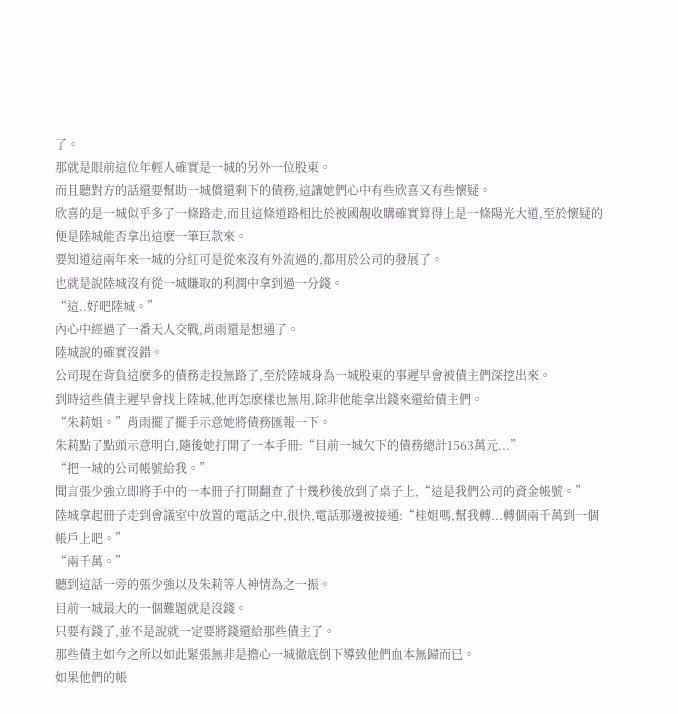了。
那就是眼前這位年輕人確實是一城的另外一位股東。
而且聽對方的話還要幫助一城償還剩下的債務,這讓她們心中有些欣喜又有些懷疑。
欣喜的是一城似乎多了一條路走,而且這條道路相比於被國靚收購確實算得上是一條陽光大道,至於懷疑的便是陸城能否拿出這麽一筆巨款來。
要知道這兩年來一城的分紅可是從來沒有外流過的,都用於公司的發展了。
也就是說陸城沒有從一城賺取的利潤中拿到過一分錢。
“這..好吧陸城。”
內心中經過了一番天人交戰,肖雨還是想通了。
陸城說的確實沒錯。
公司現在背負這麽多的債務走投無路了,至於陸城身為一城股東的事遲早會被債主們深挖出來。
到時這些債主遲早會找上陸城,他再怎麽樣也無用,除非他能拿出錢來還給債主們。
“朱莉姐。”肖雨擺了擺手示意她將債務匯報一下。
朱莉點了點頭示意明白,隨後她打開了一本手冊:“目前一城欠下的債務總計1563萬元...”
“把一城的公司帳號給我。”
聞言張少強立即將手中的一本冊子打開翻查了十幾秒後放到了桌子上,“這是我們公司的資金帳號。”
陸城拿起冊子走到會議室中放置的電話之中,很快,電話那邊被接通:“桂姐嗎,幫我轉...轉個兩千萬到一個帳戶上吧。”
“兩千萬。”
聽到這話一旁的張少強以及朱莉等人神情為之一振。
目前一城最大的一個難題就是沒錢。
只要有錢了,並不是說就一定要將錢還給那些債主了。
那些債主如今之所以如此緊張無非是擔心一城徹底倒下導致他們血本無歸而已。
如果他們的帳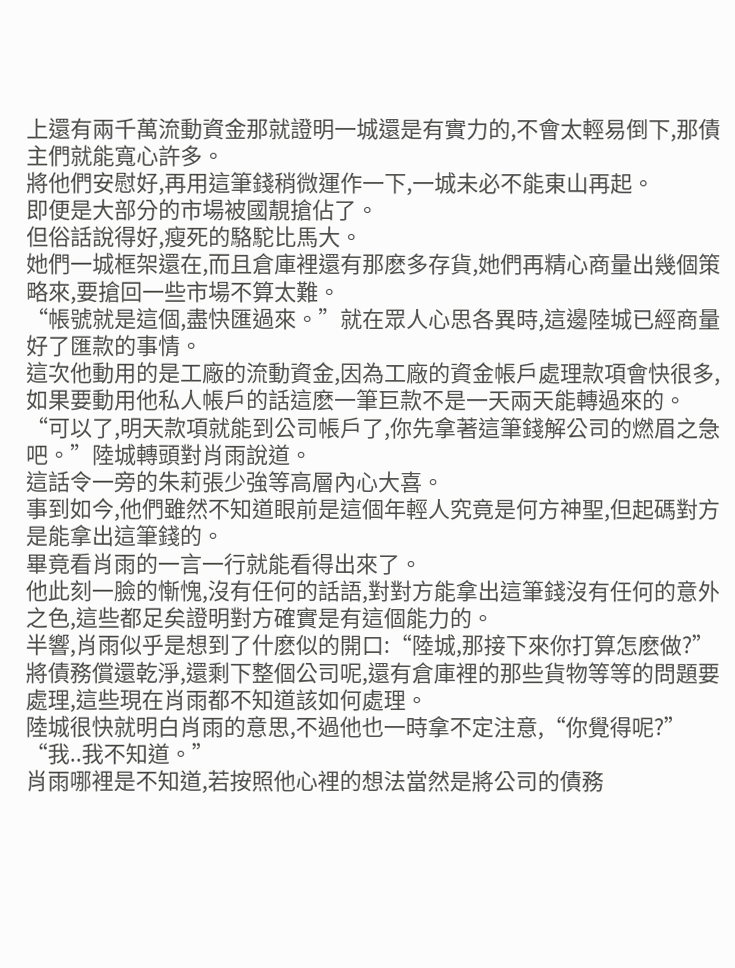上還有兩千萬流動資金那就證明一城還是有實力的,不會太輕易倒下,那債主們就能寬心許多。
將他們安慰好,再用這筆錢稍微運作一下,一城未必不能東山再起。
即便是大部分的市場被國靚搶佔了。
但俗話說得好,瘦死的駱駝比馬大。
她們一城框架還在,而且倉庫裡還有那麽多存貨,她們再精心商量出幾個策略來,要搶回一些市場不算太難。
“帳號就是這個,盡快匯過來。”就在眾人心思各異時,這邊陸城已經商量好了匯款的事情。
這次他動用的是工廠的流動資金,因為工廠的資金帳戶處理款項會快很多,如果要動用他私人帳戶的話這麽一筆巨款不是一天兩天能轉過來的。
“可以了,明天款項就能到公司帳戶了,你先拿著這筆錢解公司的燃眉之急吧。”陸城轉頭對肖雨說道。
這話令一旁的朱莉張少強等高層內心大喜。
事到如今,他們雖然不知道眼前是這個年輕人究竟是何方神聖,但起碼對方是能拿出這筆錢的。
畢竟看肖雨的一言一行就能看得出來了。
他此刻一臉的慚愧,沒有任何的話語,對對方能拿出這筆錢沒有任何的意外之色,這些都足矣證明對方確實是有這個能力的。
半響,肖雨似乎是想到了什麽似的開口:“陸城,那接下來你打算怎麽做?”
將債務償還乾淨,還剩下整個公司呢,還有倉庫裡的那些貨物等等的問題要處理,這些現在肖雨都不知道該如何處理。
陸城很快就明白肖雨的意思,不過他也一時拿不定注意,“你覺得呢?”
“我..我不知道。”
肖雨哪裡是不知道,若按照他心裡的想法當然是將公司的債務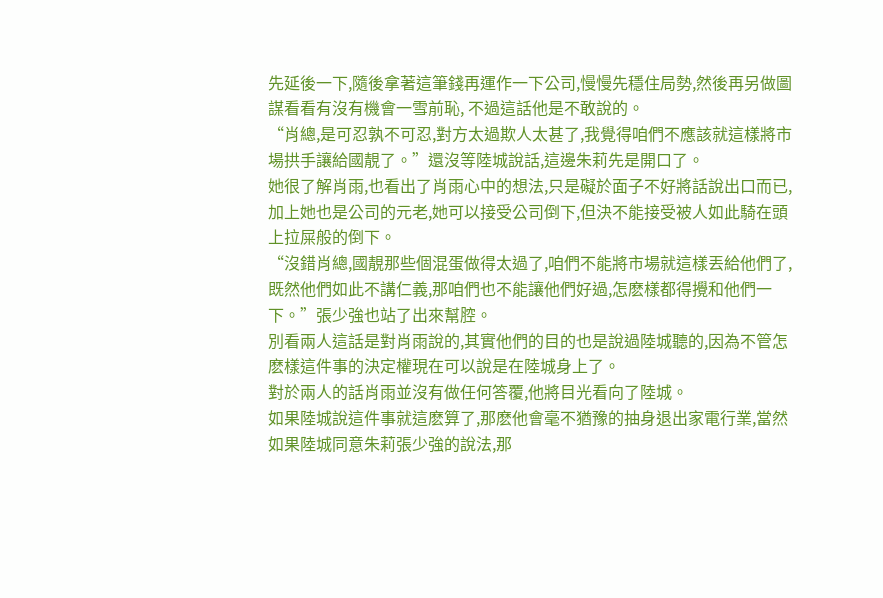先延後一下,隨後拿著這筆錢再運作一下公司,慢慢先穩住局勢,然後再另做圖謀看看有沒有機會一雪前恥, 不過這話他是不敢說的。
“肖總,是可忍孰不可忍,對方太過欺人太甚了,我覺得咱們不應該就這樣將市場拱手讓給國靚了。”還沒等陸城說話,這邊朱莉先是開口了。
她很了解肖雨,也看出了肖雨心中的想法,只是礙於面子不好將話說出口而已,加上她也是公司的元老,她可以接受公司倒下,但決不能接受被人如此騎在頭上拉屎般的倒下。
“沒錯肖總,國靚那些個混蛋做得太過了,咱們不能將市場就這樣丟給他們了,既然他們如此不講仁義,那咱們也不能讓他們好過,怎麽樣都得攪和他們一下。”張少強也站了出來幫腔。
別看兩人這話是對肖雨說的,其實他們的目的也是說過陸城聽的,因為不管怎麽樣這件事的決定權現在可以說是在陸城身上了。
對於兩人的話肖雨並沒有做任何答覆,他將目光看向了陸城。
如果陸城說這件事就這麽算了,那麽他會毫不猶豫的抽身退出家電行業,當然如果陸城同意朱莉張少強的說法,那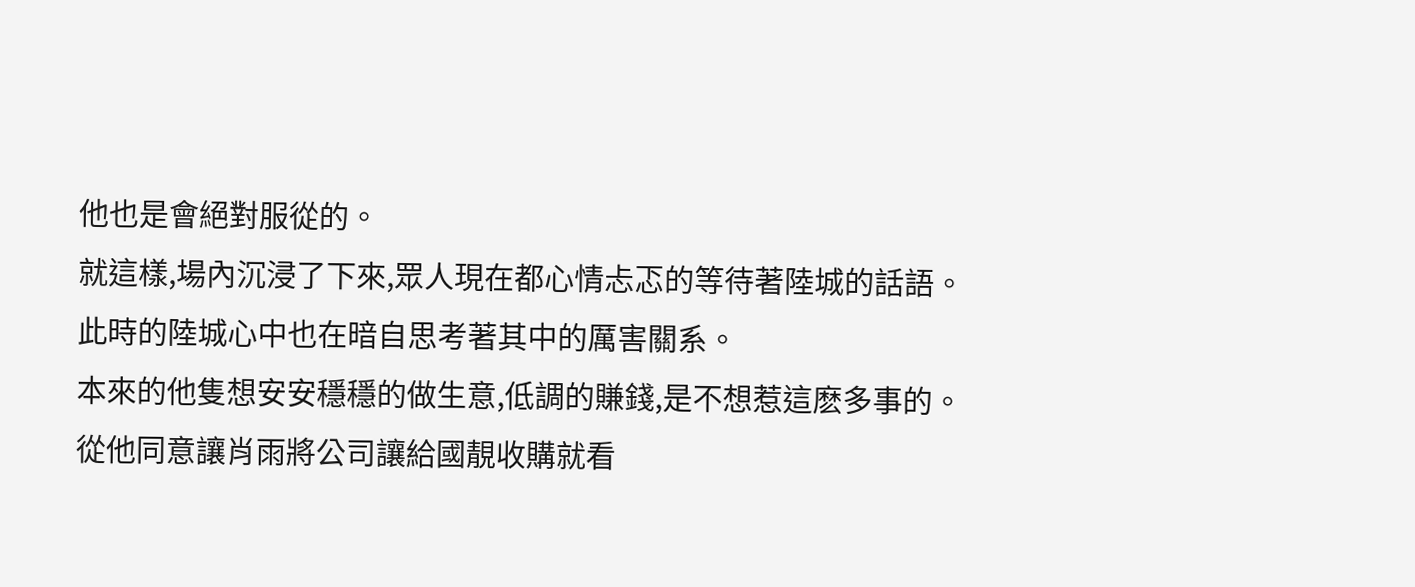他也是會絕對服從的。
就這樣,場內沉浸了下來,眾人現在都心情忐忑的等待著陸城的話語。
此時的陸城心中也在暗自思考著其中的厲害關系。
本來的他隻想安安穩穩的做生意,低調的賺錢,是不想惹這麽多事的。
從他同意讓肖雨將公司讓給國靚收購就看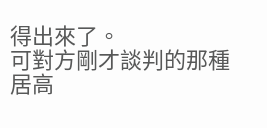得出來了。
可對方剛才談判的那種居高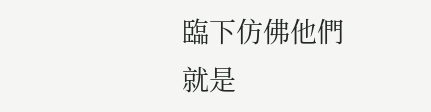臨下仿佛他們就是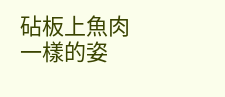砧板上魚肉一樣的姿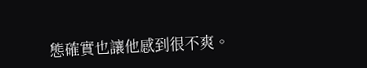態確實也讓他感到很不爽。